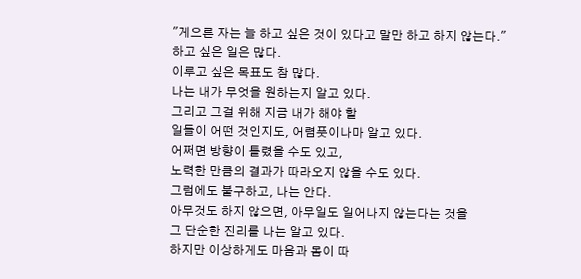"게으른 자는 늘 하고 싶은 것이 있다고 말만 하고 하지 않는다."
하고 싶은 일은 많다.
이루고 싶은 목표도 참 많다.
나는 내가 무엇을 원하는지 알고 있다.
그리고 그걸 위해 지금 내가 해야 할
일들이 어떤 것인지도, 어렴풋이나마 알고 있다.
어쩌면 방향이 틀렸을 수도 있고,
노력한 만큼의 결과가 따라오지 않을 수도 있다.
그럼에도 불구하고, 나는 안다.
아무것도 하지 않으면, 아무일도 일어나지 않는다는 것을
그 단순한 진리를 나는 알고 있다.
하지만 이상하게도 마음과 몸이 따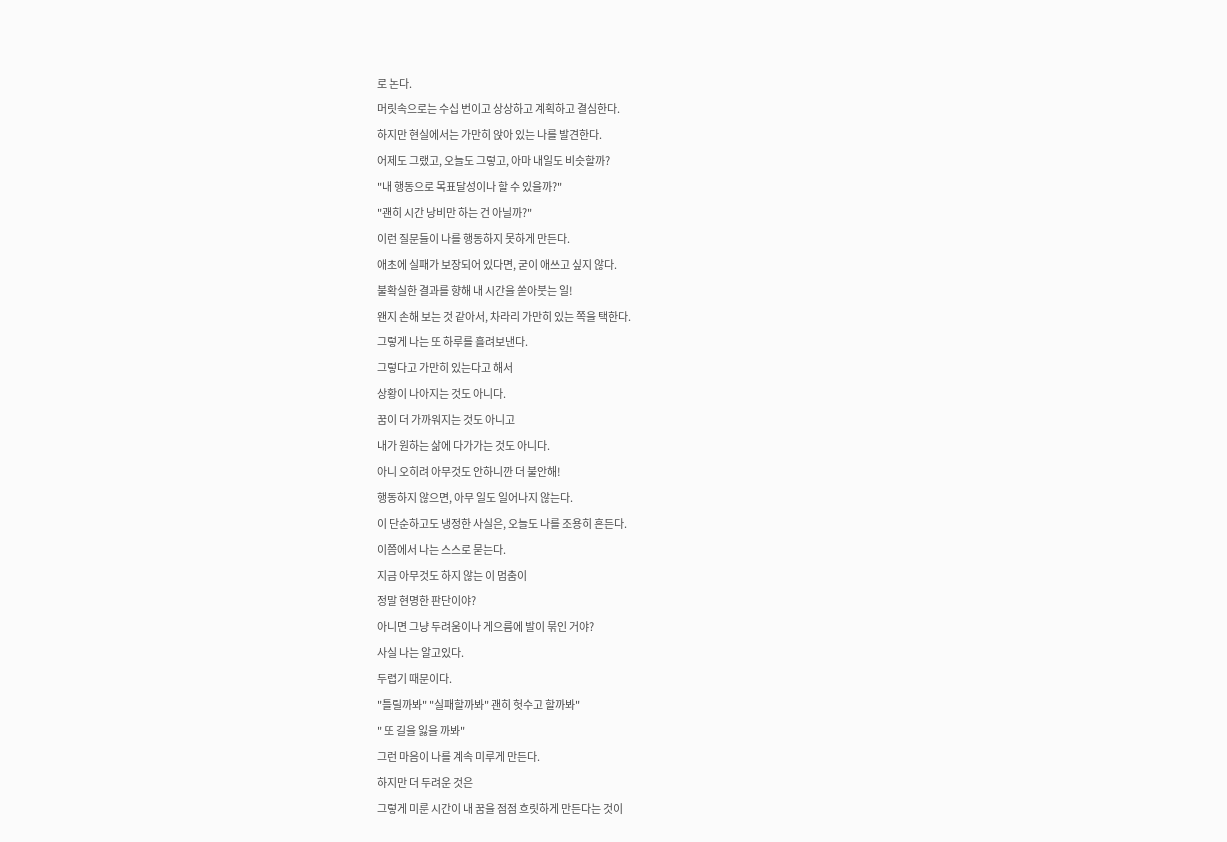로 논다.
머릿속으로는 수십 번이고 상상하고 계획하고 결심한다.
하지만 현실에서는 가만히 앉아 있는 나를 발견한다.
어제도 그랬고, 오늘도 그렇고, 아마 내일도 비슷할까?
"내 행동으로 목표달성이나 할 수 있을까?"
"괜히 시간 낭비만 하는 건 아닐까?"
이런 질문들이 나를 행동하지 못하게 만든다.
애초에 실패가 보장되어 있다면, 굳이 애쓰고 싶지 않다.
불확실한 결과를 향해 내 시간을 쏟아붓는 일!
왠지 손해 보는 것 같아서, 차라리 가만히 있는 쪽을 택한다.
그렇게 나는 또 하루를 흘려보낸다.
그렇다고 가만히 있는다고 해서
상황이 나아지는 것도 아니다.
꿈이 더 가까워지는 것도 아니고
내가 원하는 삶에 다가가는 것도 아니다.
아니 오히려 아무것도 안하니깐 더 불안해!
행동하지 않으면, 아무 일도 일어나지 않는다.
이 단순하고도 냉정한 사실은, 오늘도 나를 조용히 흔든다.
이쯤에서 나는 스스로 묻는다.
지금 아무것도 하지 않는 이 멈춤이
정말 현명한 판단이야?
아니면 그냥 두려움이나 게으름에 발이 묶인 거야?
사실 나는 알고있다.
두렵기 때문이다.
"틀릴까봐" "실패할까봐" 괜히 헛수고 할까봐"
" 또 길을 잃을 까봐"
그런 마음이 나를 계속 미루게 만든다.
하지만 더 두려운 것은
그렇게 미룬 시간이 내 꿈을 점점 흐릿하게 만든다는 것이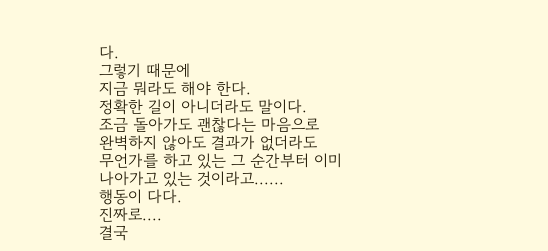다.
그렇기 때문에
지금 뭐라도 해야 한다.
정확한 길이 아니더라도 말이다.
조금 돌아가도 괜찮다는 마음으로
완벽하지 않아도 결과가 없더라도
무언가를 하고 있는 그 순간부터 이미
나아가고 있는 것이라고......
행동이 다다.
진짜로....
결국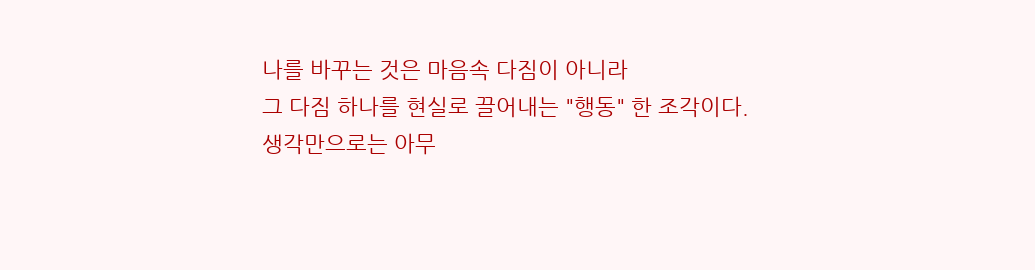나를 바꾸는 것은 마음속 다짐이 아니라
그 다짐 하나를 현실로 끌어내는 "행동" 한 조각이다.
생각만으로는 아무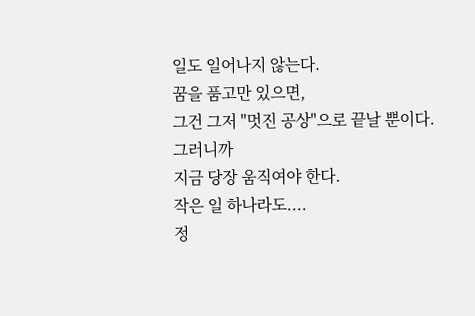일도 일어나지 않는다.
꿈을 품고만 있으면,
그건 그저 "멋진 공상"으로 끝날 뿐이다.
그러니까
지금 당장 움직여야 한다.
작은 일 하나라도....
정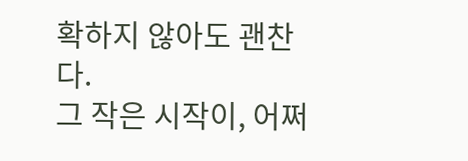확하지 않아도 괜찬다.
그 작은 시작이, 어쩌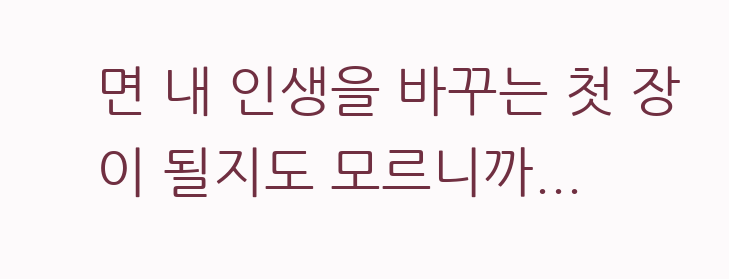면 내 인생을 바꾸는 첫 장이 될지도 모르니까...